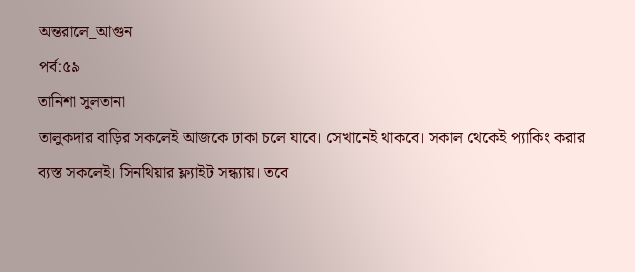অন্তরালে_আগুন
পর্ব:৫৯
তানিশা সুলতানা
তালুকদার বাড়ির সকলেই আজকে ঢাকা চলে যাবে। সেখানেই থাকবে। সকাল থেকেই প্যাকিং করার ব্যস্ত সকলেই। সিনথিয়ার ফ্ল্যাইট সন্ধ্যায়। তবে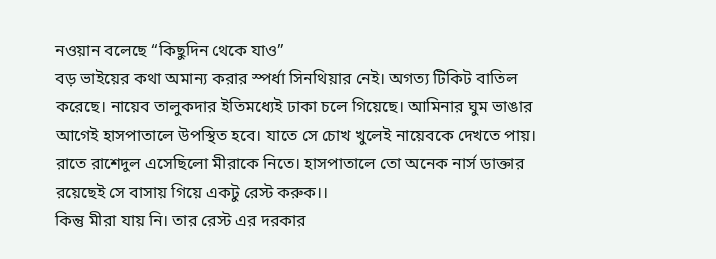নওয়ান বলেছে “কিছুদিন থেকে যাও”
বড় ভাইয়ের কথা অমান্য করার স্পর্ধা সিনথিয়ার নেই। অগত্য টিকিট বাতিল করেছে। নায়েব তালুকদার ইতিমধ্যেই ঢাকা চলে গিয়েছে। আমিনার ঘুম ভাঙার আগেই হাসপাতালে উপস্থিত হবে। যাতে সে চোখ খুলেই নায়েবকে দেখতে পায়।
রাতে রাশেদুল এসেছিলো মীরাকে নিতে। হাসপাতালে তো অনেক নার্স ডাক্তার রয়েছেই সে বাসায় গিয়ে একটু রেস্ট করুক।।
কিন্তু মীরা যায় নি। তার রেস্ট এর দরকার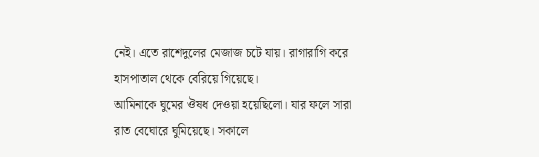নেই। এতে রাশেদুলের মেজাজ চটে যায়। রাগারাগি করে হাসপাতাল থেকে বেরিয়ে গিয়েছে।
আমিনাকে ঘুমের ঔষধ দেওয়া হয়েছিলো। যার ফলে সারা রাত বেঘোরে ঘুমিয়েছে। সকালে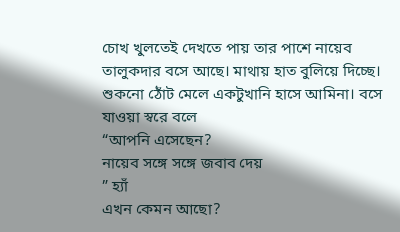চোখ খুলতেই দেখতে পায় তার পাশে নায়েব তালুকদার বসে আছে। মাথায় হাত বুলিয়ে দিচ্ছে।
শুকনো ঠোঁট মেলে একটুখানি হাসে আমিনা। বসে যাওয়া স্বরে বলে
“আপনি এসেছেন?
নায়েব সঙ্গে সঙ্গে জবাব দেয়
” হ্যাঁ
এখন কেমন আছো?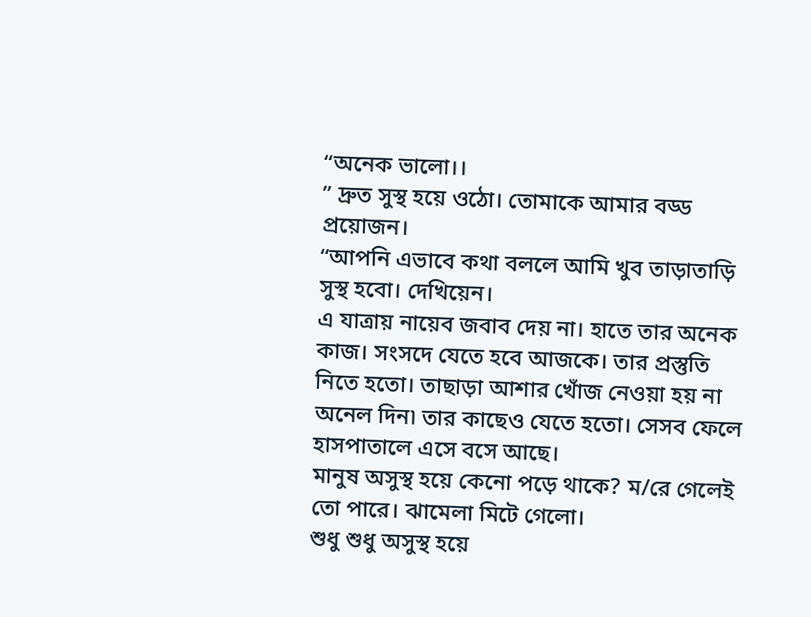“অনেক ভালো।।
” দ্রুত সুস্থ হয়ে ওঠো। তোমাকে আমার বড্ড প্রয়োজন।
“আপনি এভাবে কথা বললে আমি খুব তাড়াতাড়ি সুস্থ হবো। দেখিয়েন।
এ যাত্রায় নায়েব জবাব দেয় না। হাতে তার অনেক কাজ। সংসদে যেতে হবে আজকে। তার প্রস্তুতি নিতে হতো। তাছাড়া আশার খোঁজ নেওয়া হয় না অনেল দিন৷ তার কাছেও যেতে হতো। সেসব ফেলে হাসপাতালে এসে বসে আছে।
মানুষ অসুস্থ হয়ে কেনো পড়ে থাকে? ম/রে গেলেই তো পারে। ঝামেলা মিটে গেলো।
শুধু শুধু অসুস্থ হয়ে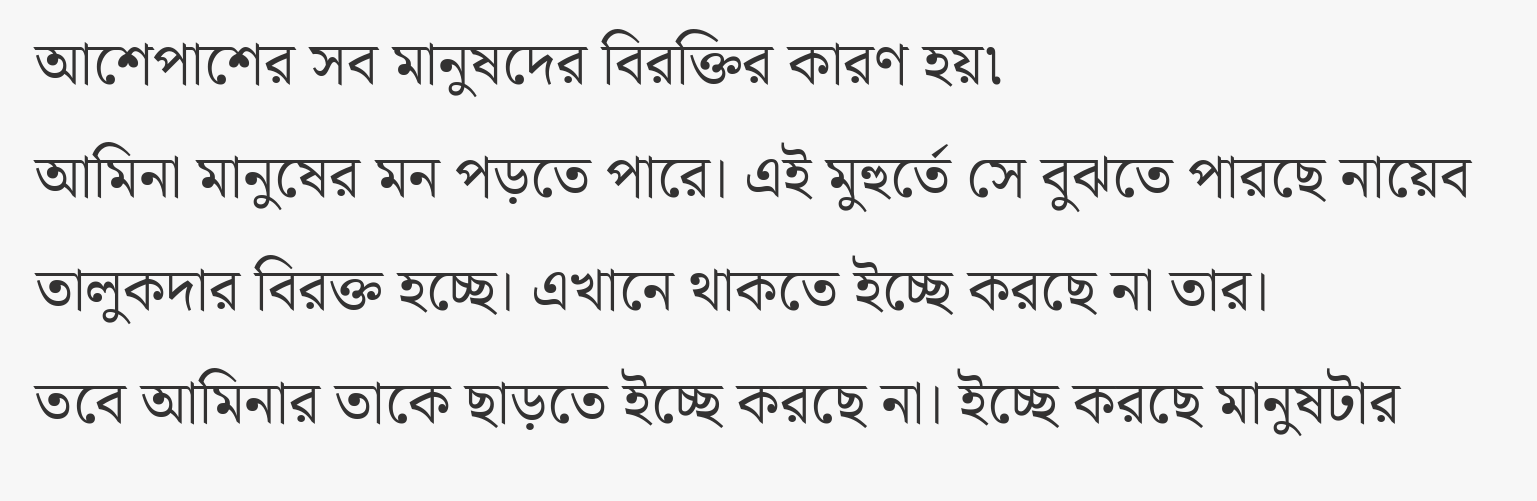আশেপাশের সব মানুষদের বিরক্তির কারণ হয়৷
আমিনা মানুষের মন পড়তে পারে। এই মুহুর্তে সে বুঝতে পারছে নায়েব তালুকদার বিরক্ত হচ্ছে। এখানে থাকতে ইচ্ছে করছে না তার।
তবে আমিনার তাকে ছাড়তে ইচ্ছে করছে না। ইচ্ছে করছে মানুষটার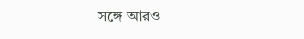সঙ্গে আরও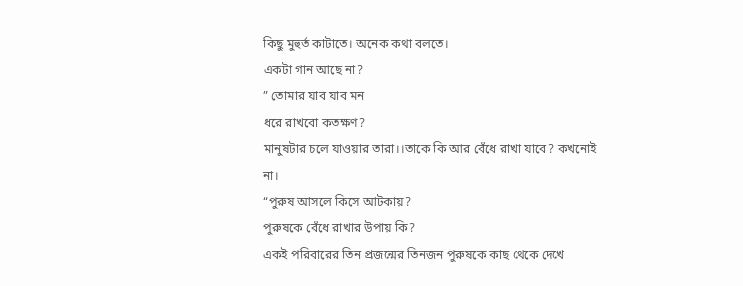কিছু মুহুর্ত কাটাতে। অনেক কথা বলতে।
একটা গান আছে না?
” তোমার যাব যাব মন
ধরে রাখবো কতক্ষণ?
মানুষটার চলে যাওয়ার তারা।।তাকে কি আর বেঁধে রাখা যাবে? কখনোই না।
“পুরুষ আসলে কিসে আটকায়?
পুরুষকে বেঁধে রাখার উপায় কি?
একই পরিবারের তিন প্রজন্মের তিনজন পুরুষকে কাছ থেকে দেখে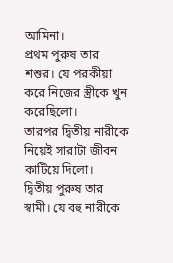আমিনা।
প্রথম পুরুষ তার শশুর। যে পরকীয়া করে নিজের স্ত্রীকে খুন করেছিলো।
তারপর দ্বিতীয় নারীকে নিয়েই সারাটা জীবন কাটিয়ে দিলো।
দ্বিতীয় পুরুষ তার স্বামী। যে বহু নারীকে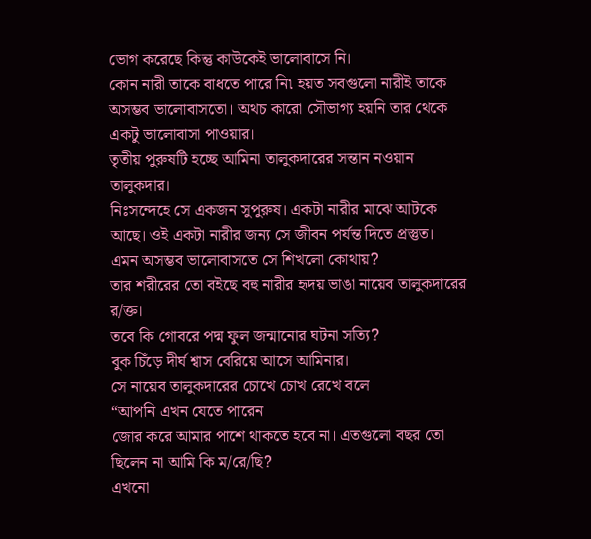ভোগ করেছে কিন্তু কাউকেই ভালোবাসে নি।
কোন নারী তাকে বাধতে পারে নি৷ হয়ত সবগুলো নারীই তাকে অসম্ভব ভালোবাসতো। অথচ কারো সৌভাগ্য হয়নি তার থেকে একটু ভালোবাসা পাওয়ার।
তৃতীয় পুরুষটি হচ্ছে আমিনা তালুকদারের সন্তান নওয়ান তালুকদার।
নিঃসন্দেহে সে একজন সুপুরুষ। একটা নারীর মাঝে আটকে আছে। ওই একটা নারীর জন্য সে জীবন পর্যন্ত দিতে প্রস্তুত।
এমন অসম্ভব ভালোবাসতে সে শিখলো কোথায়?
তার শরীরের তো বইছে বহু নারীর হৃদয় ভাঙা নায়েব তালুকদারের র/ক্ত।
তবে কি গোবরে পদ্ম ফুল জন্মানোর ঘটনা সত্যি?
বুক চিঁড়ে দীর্ঘ শ্বাস বেরিয়ে আসে আমিনার।
সে নায়েব তালুকদারের চোখে চোখ রেখে বলে
“আপনি এখন যেতে পারেন
জোর করে আমার পাশে থাকতে হবে না। এতগুলো বছর তো ছিলেন না আমি কি ম/রে/ছি?
এখনো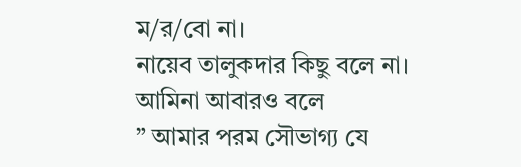ম/র/বো না।
নায়েব তালুকদার কিছু বলে না।
আমিনা আবারও বলে
” আমার পরম সৌভাগ্য যে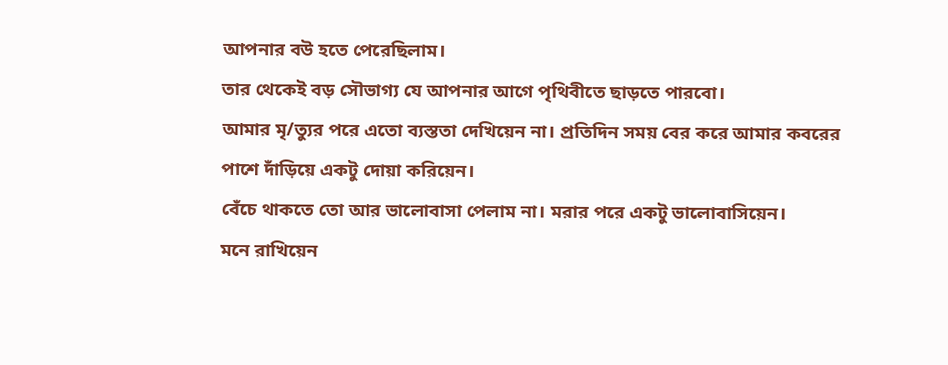আপনার বউ হতে পেরেছিলাম।
তার থেকেই বড় সৌভাগ্য যে আপনার আগে পৃথিবীতে ছাড়তে পারবো।
আমার মৃ/ত্যুর পরে এতো ব্যস্ততা দেখিয়েন না। প্রতিদিন সময় বের করে আমার কবরের পাশে দাঁড়িয়ে একটু দোয়া করিয়েন।
বেঁচে থাকতে তো আর ভালোবাসা পেলাম না। মরার পরে একটু ভালোবাসিয়েন।
মনে রাখিয়েন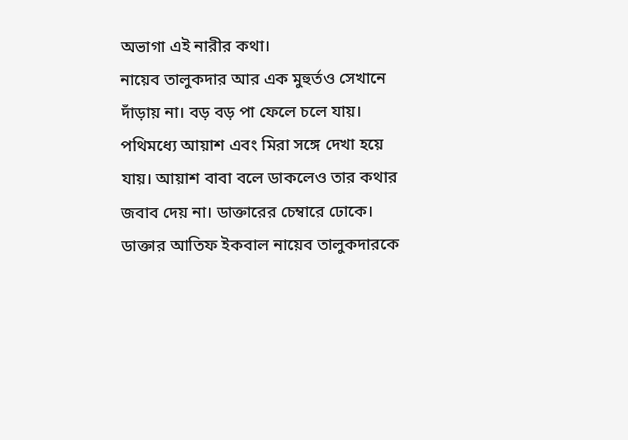অভাগা এই নারীর কথা।
নায়েব তালুকদার আর এক মুহুর্তও সেখানে দাঁড়ায় না। বড় বড় পা ফেলে চলে যায়। পথিমধ্যে আয়াশ এবং মিরা সঙ্গে দেখা হয়ে যায়। আয়াশ বাবা বলে ডাকলেও তার কথার জবাব দেয় না। ডাক্তারের চেম্বারে ঢোকে।
ডাক্তার আতিফ ইকবাল নায়েব তালুকদারকে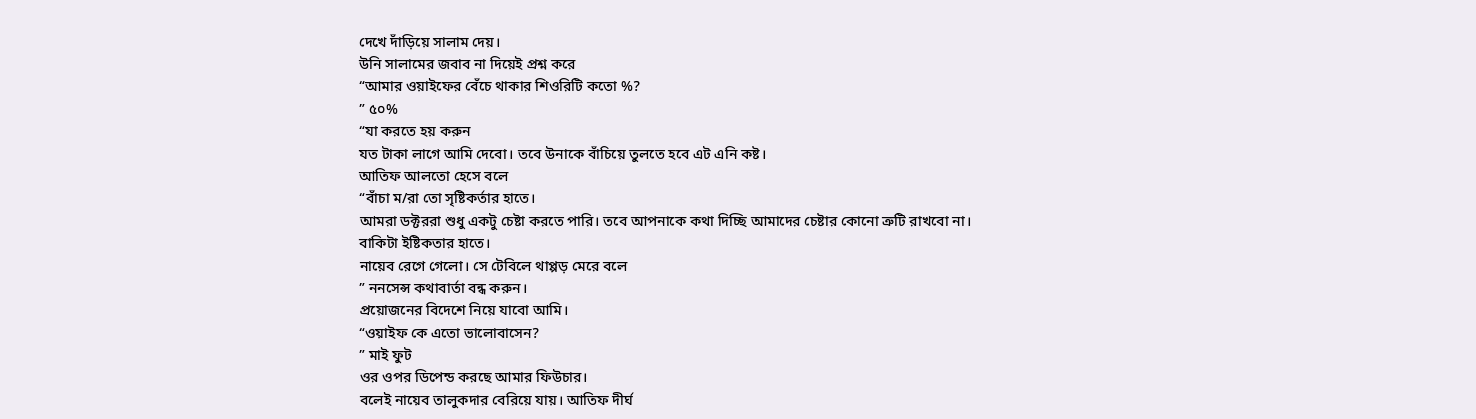দেখে দাঁড়িয়ে সালাম দেয়।
উনি সালামের জবাব না দিয়েই প্রশ্ন করে
“আমার ওয়াইফের বেঁচে থাকার শিওরিটি কতো %?
” ৫০%
“যা করতে হয় করুন
যত টাকা লাগে আমি দেবো। তবে উনাকে বাঁচিয়ে তুলতে হবে এট এনি কষ্ট।
আতিফ আলতো হেসে বলে
“বাঁচা ম/রা তো সৃষ্টিকর্তার হাতে।
আমরা ডক্টররা শুধু একটু চেষ্টা করতে পারি। তবে আপনাকে কথা দিচ্ছি আমাদের চেষ্টার কোনো ত্রুটি রাখবো না।
বাকিটা ইষ্টিকতার হাতে।
নায়েব রেগে গেলো। সে টেবিলে থাপ্পড় মেরে বলে
” ননসেন্স কথাবার্তা বন্ধ করুন।
প্রয়োজনের বিদেশে নিয়ে যাবো আমি।
“ওয়াইফ কে এতো ভালোবাসেন?
” মাই ফুট
ওর ওপর ডিপেন্ড করছে আমার ফিউচার।
বলেই নায়েব তালুকদার বেরিয়ে যায়। আতিফ দীর্ঘ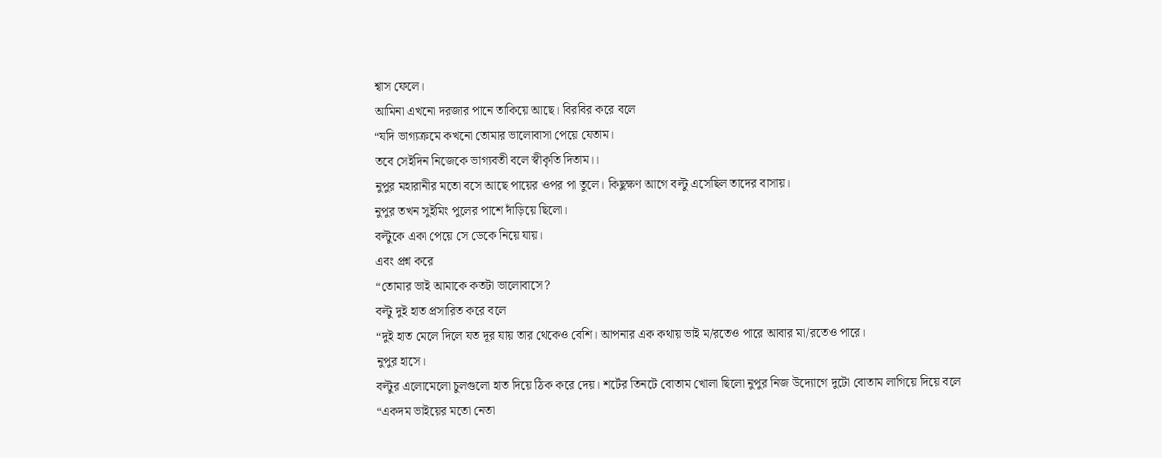শ্বাস ফেলে।
আমিনা এখনো দরজার পানে তাকিয়ে আছে। বিরবির করে বলে
“যদি ভাগ্যক্রমে কখনো তোমার ভালোবাসা পেয়ে যেতাম।
তবে সেইদিন নিজেকে ভাগ্যবতী বলে স্বীকৃতি দিতাম।।
নুপুর মহারানীর মতো বসে আছে পায়ের ওপর পা তুলে। কিছুক্ষণ আগে বল্টু এসেছিল তাদের বাসায়।
নুপুর তখন সুইমিং পুলের পাশে দাঁড়িয়ে ছিলো।
বল্টুকে একা পেয়ে সে ডেকে নিয়ে যায়।
এবং প্রশ্ন করে
“তোমার ভাই আমাকে কতটা ভালোবাসে?
বল্টু দুই হাত প্রসারিত করে বলে
“দুই হাত মেলে দিলে যত দূর যায় তার থেকেও বেশি। আপনার এক কথায় ভাই ম/রতেও পারে আবার মা/রতেও পারে।
নুপুর হাসে।
বল্টুর এলোমেলো চুলগুলো হাত দিয়ে ঠিক করে দেয়। শর্টের তিনটে বোতাম খোলা ছিলো নুপুর নিজ উদ্যোগে দুটো বোতাম লাগিয়ে দিয়ে বলে
“একদম ভাইয়ের মতো নেতা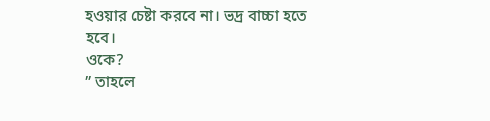হওয়ার চেষ্টা করবে না। ভদ্র বাচ্চা হতে হবে।
ওকে?
” তাহলে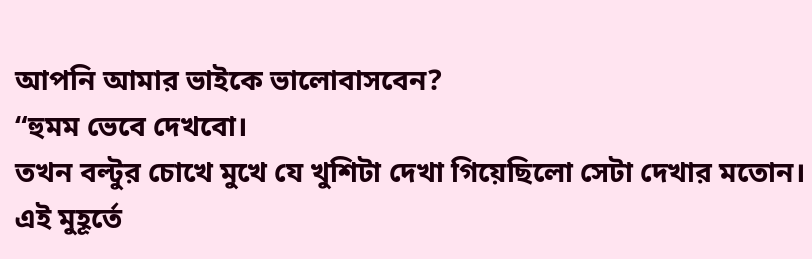আপনি আমার ভাইকে ভালোবাসবেন?
“হুমম ভেবে দেখবো।
তখন বল্টুর চোখে মুখে যে খুশিটা দেখা গিয়েছিলো সেটা দেখার মতোন।
এই মুহূর্তে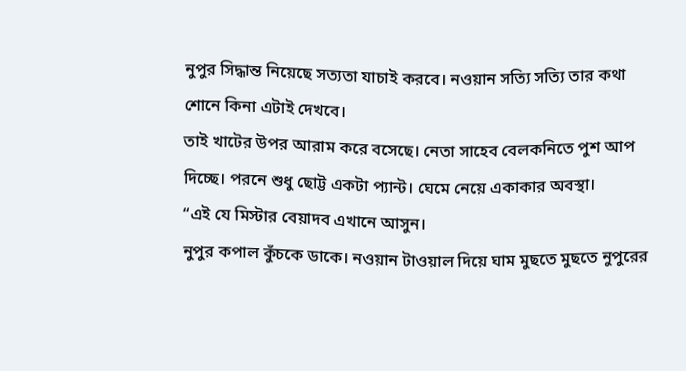নুপুর সিদ্ধান্ত নিয়েছে সত্যতা যাচাই করবে। নওয়ান সত্যি সত্যি তার কথা শোনে কিনা এটাই দেখবে।
তাই খাটের উপর আরাম করে বসেছে। নেতা সাহেব বেলকনিতে পুশ আপ দিচ্ছে। পরনে শুধু ছোট্ট একটা প্যান্ট। ঘেমে নেয়ে একাকার অবস্থা।
“এই যে মিস্টার বেয়াদব এখানে আসুন।
নুপুর কপাল কুঁচকে ডাকে। নওয়ান টাওয়াল দিয়ে ঘাম মুছতে মুছতে নুপুরের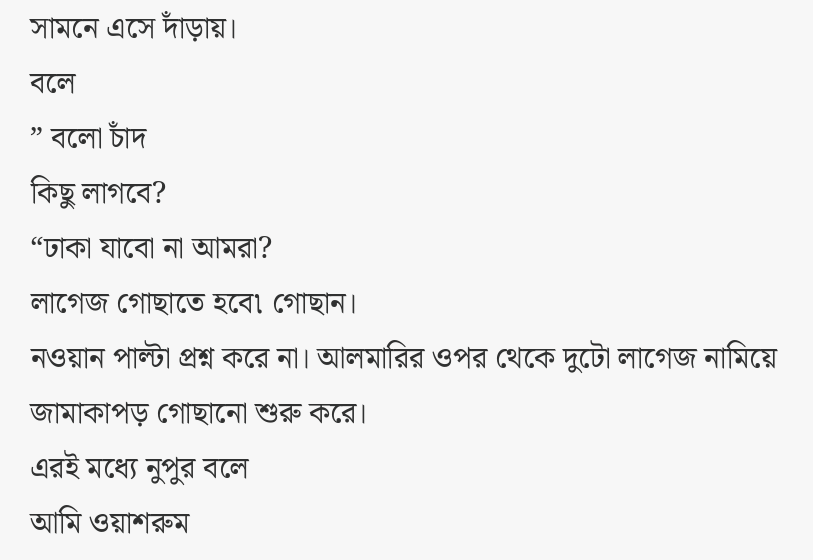সামনে এসে দাঁড়ায়।
বলে
” বলো চাঁদ
কিছু লাগবে?
“ঢাকা যাবো না আমরা?
লাগেজ গোছাতে হবে৷ গোছান।
নওয়ান পাল্টা প্রশ্ন করে না। আলমারির ওপর থেকে দুটো লাগেজ নামিয়ে জামাকাপড় গোছানো শুরু করে।
এরই মধ্যে নুপুর বলে
আমি ওয়াশরুম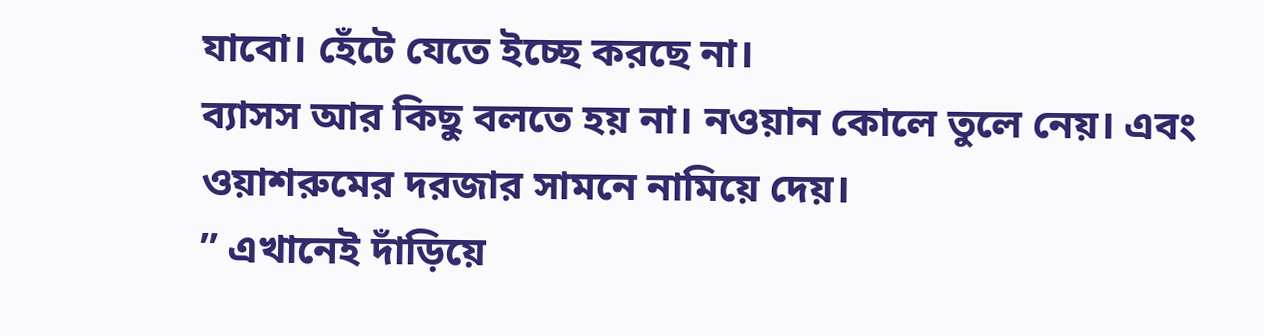যাবো। হেঁটে যেতে ইচ্ছে করছে না।
ব্যাসস আর কিছু বলতে হয় না। নওয়ান কোলে তুলে নেয়। এবং ওয়াশরুমের দরজার সামনে নামিয়ে দেয়।
” এখানেই দাঁড়িয়ে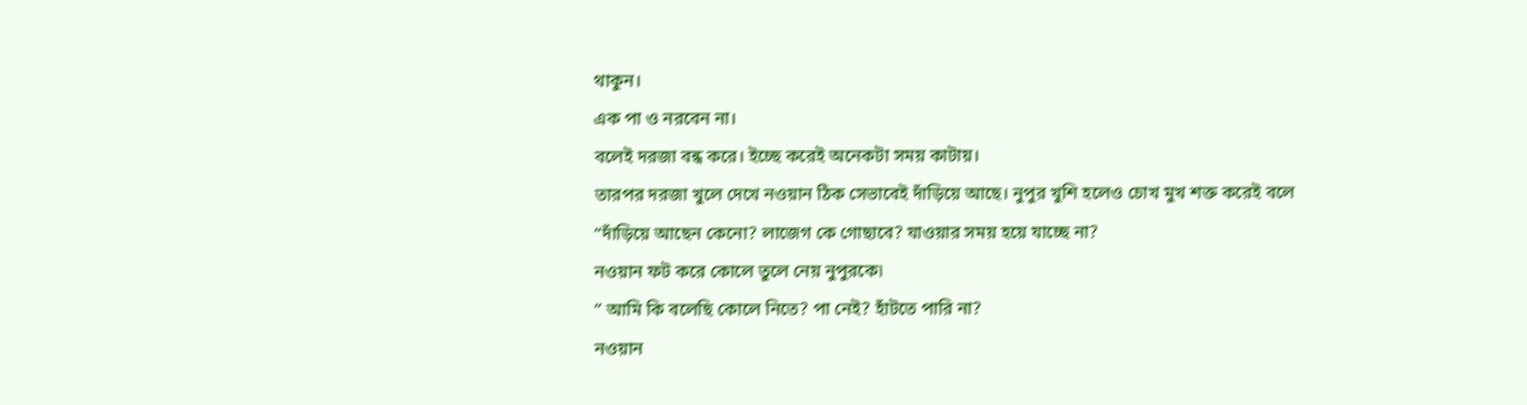থাকুন।
এক পা ও নরবেন না।
বলেই দরজা বন্ধ করে। ইচ্ছে করেই অনেকটা সময় কাটায়।
তারপর দরজা খুলে দেখে নওয়ান ঠিক সেভাবেই দাঁড়িয়ে আছে। নুপুর খুশি হলেও চোখ মুখ শক্ত করেই বলে
“দাঁড়িয়ে আছেন কেনো? লাজেগ কে গোছাবে? যাওয়ার সময় হয়ে যাচ্ছে না?
নওয়ান ফট করে কোলে তুলে নেয় নুপুরকে৷
” আমি কি বলেছি কোলে নিতে? পা নেই? হাঁটতে পারি না?
নওয়ান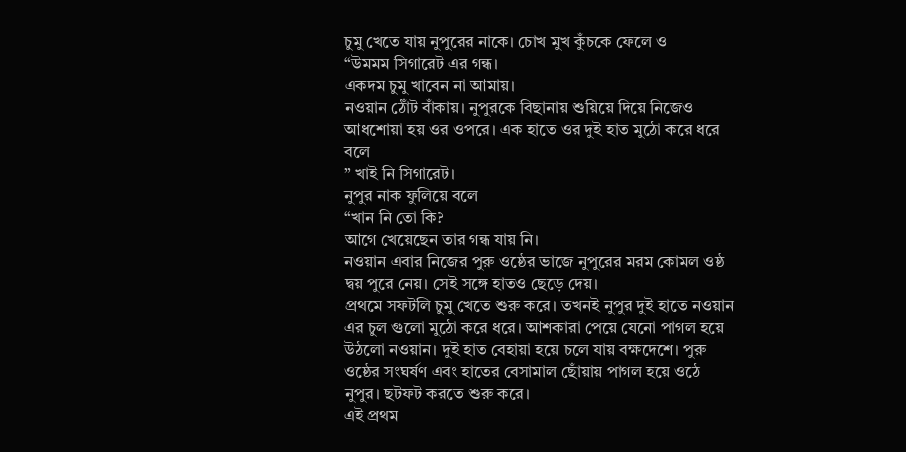চুমু খেতে যায় নুপুরের নাকে। চোখ মুখ কুঁচকে ফেলে ও
“উমমম সিগারেট এর গন্ধ।
একদম চুমু খাবেন না আমায়।
নওয়ান ঠোঁট বাঁকায়। নুপুরকে বিছানায় শুয়িয়ে দিয়ে নিজেও আধশোয়া হয় ওর ওপরে। এক হাতে ওর দুই হাত মুঠো করে ধরে বলে
” খাই নি সিগারেট।
নুপুর নাক ফুলিয়ে বলে
“খান নি তো কি?
আগে খেয়েছেন তার গন্ধ যায় নি।
নওয়ান এবার নিজের পুরু ওষ্ঠের ভাজে নুপুরের মরম কোমল ওষ্ঠ দ্বয় পুরে নেয়। সেই সঙ্গে হাতও ছেড়ে দেয়।
প্রথমে সফটলি চুমু খেতে শুরু করে। তখনই নুপুর দুই হাতে নওয়ান এর চুল গুলো মুঠো করে ধরে। আশকারা পেয়ে যেনো পাগল হয়ে উঠলো নওয়ান। দুই হাত বেহায়া হয়ে চলে যায় বক্ষদেশে। পুরু ওষ্ঠের সংঘর্ষণ এবং হাতের বেসামাল ছোঁয়ায় পাগল হয়ে ওঠে নুপুর। ছটফট করতে শুরু করে।
এই প্রথম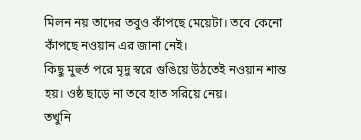মিলন নয় তাদের তবুও কাঁপছে মেয়েটা। তবে কেনো কাঁপছে নওয়ান এর জানা নেই।
কিছু মুহুর্ত পরে মৃদু স্বরে গুঙিয়ে উঠতেই নওয়ান শান্ত হয়। ওষ্ঠ ছাড়ে না তবে হাত সরিয়ে নেয়।
তখুনি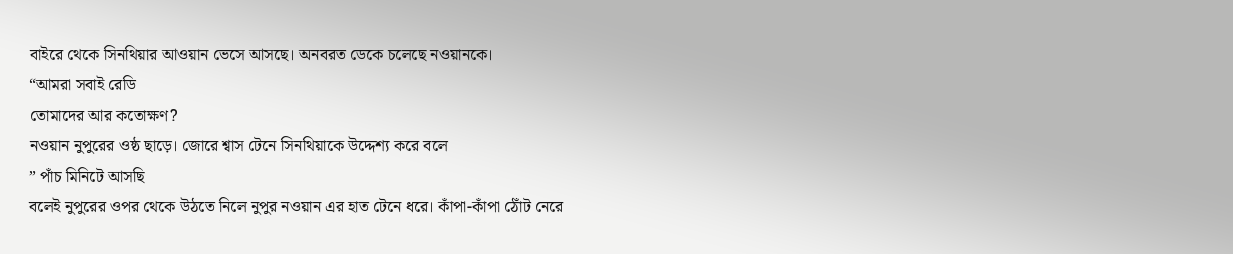বাইরে থেকে সিনথিয়ার আওয়ান ভেসে আসছে। অনবরত ডেকে চলেছে নওয়ানকে।
“আমরা সবাই রেডি
তোমাদের আর কতোক্ষণ?
নওয়ান নুপুরের ওষ্ঠ ছাড়ে। জোরে শ্বাস টেনে সিনথিয়াকে উদ্দেশ্য করে বলে
” পাঁচ মিনিটে আসছি
বলেই নুপুরের ওপর থেকে উঠতে নিলে নুপুর নওয়ান এর হাত টেনে ধরে। কাঁপা-কাঁপা ঠোঁট নেরে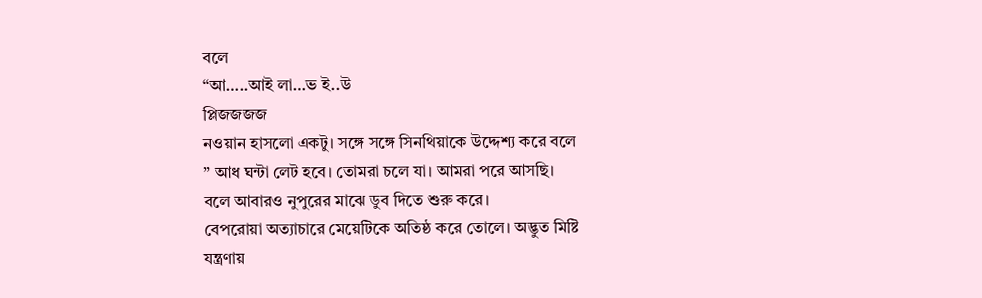বলে
“আ…..আই লা…ভ ই..উ
প্লিজজজজ
নওয়ান হাসলো একটু। সঙ্গে সঙ্গে সিনথিয়াকে উদ্দেশ্য করে বলে
” আধ ঘন্টা লেট হবে। তোমরা চলে যা। আমরা পরে আসছি।
বলে আবারও নুপুরের মাঝে ডুব দিতে শুরু করে।
বেপরোয়া অত্যাচারে মেয়েটিকে অতিষ্ঠ করে তোলে। অদ্ভুত মিষ্টি যন্ত্রণায়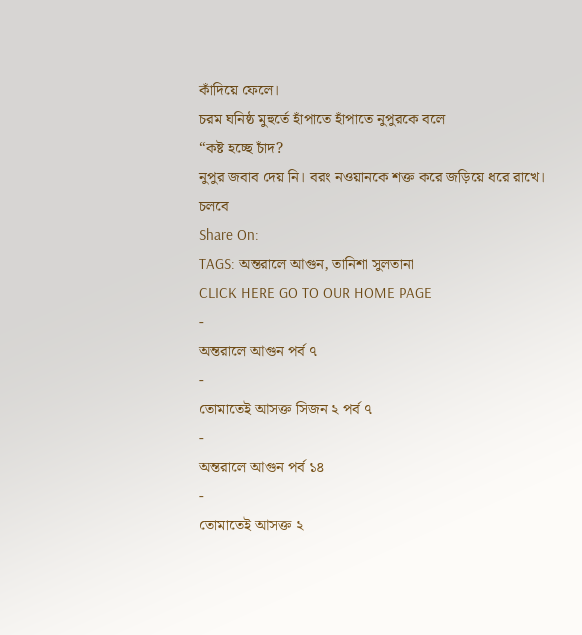কাঁদিয়ে ফেলে।
চরম ঘনিষ্ঠ মুহুর্তে হাঁপাতে হাঁপাতে নুপুরকে বলে
“কষ্ট হচ্ছে চাঁদ?
নুপুর জবাব দেয় নি। বরং নওয়ানকে শক্ত করে জড়িয়ে ধরে রাখে।
চলবে
Share On:
TAGS: অন্তরালে আগুন, তানিশা সুলতানা
CLICK HERE GO TO OUR HOME PAGE
-
অন্তরালে আগুন পর্ব ৭
-
তোমাতেই আসক্ত সিজন ২ পর্ব ৭
-
অন্তরালে আগুন পর্ব ১৪
-
তোমাতেই আসক্ত ২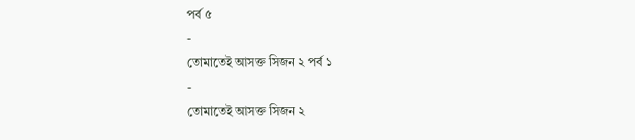পর্ব ৫
-
তোমাতেই আসক্ত সিজন ২ পর্ব ১
-
তোমাতেই আসক্ত সিজন ২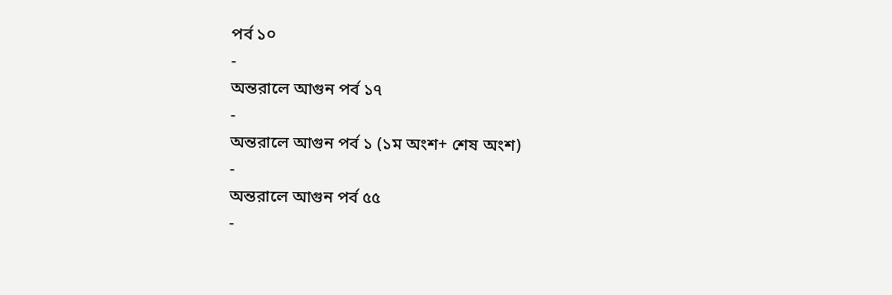পর্ব ১০
-
অন্তরালে আগুন পর্ব ১৭
-
অন্তরালে আগুন পর্ব ১ (১ম অংশ+ শেষ অংশ)
-
অন্তরালে আগুন পর্ব ৫৫
-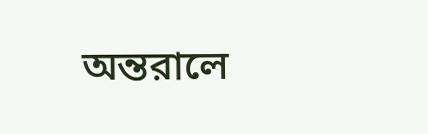অন্তরালে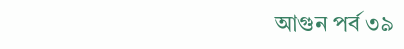আগুন পর্ব ৩৯